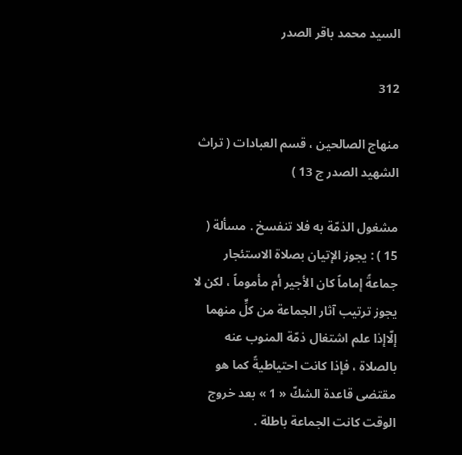السيد محمد باقر الصدر

312

منهاج الصالحين ، قسم العبادات ( تراث الشهيد الصدر ج 13 )

مشغول الذمّة به فلا تنفسخ . مسألة ( 15 ) : يجوز الإتيان بصلاة الاستئجار جماعةً إماماً كان الأجير أم مأموماً ، لكن لا يجوز ترتيب آثار الجماعة من كلٍّ منهما إلّاإذا علم اشتغال ذمّة المنوب عنه بالصلاة ، فإذا كانت احتياطيةً كما هو مقتضى قاعدة الشكّ « 1 » بعد خروج الوقت كانت الجماعة باطلة .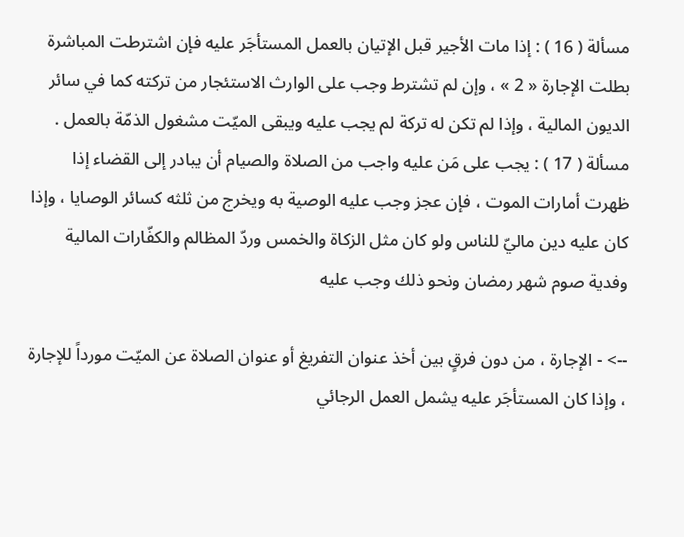مسألة ( 16 ) : إذا مات الأجير قبل الإتيان بالعمل المستأجَر عليه فإن اشترطت المباشرة بطلت الإجارة « 2 » ، وإن لم تشترط وجب على الوارث الاستئجار من تركته كما في سائر الديون المالية ، وإذا لم تكن له تركة لم يجب عليه ويبقى الميّت مشغول الذمّة بالعمل . مسألة ( 17 ) : يجب على مَن عليه واجب من الصلاة والصيام أن يبادر إلى القضاء إذا ظهرت أمارات الموت ، فإن عجز وجب عليه الوصية به ويخرج من ثلثه كسائر الوصايا ، وإذا كان عليه دين ماليّ للناس ولو كان مثل الزكاة والخمس وردّ المظالم والكفّارات المالية وفدية صوم شهر رمضان ونحو ذلك وجب عليه

--> - الإجارة ، من دون فرقٍ بين أخذ عنوان التفريغ أو عنوان الصلاة عن الميّت مورداً للإجارة ، وإذا كان المستأجَر عليه يشمل العمل الرجائي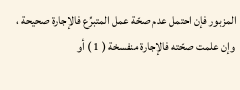المزبور فإن احتمل عدم صحّة عمل المتبرِّع فالإجارة صحيحة ، وإن علمت صحّته فالإجارة منفسخة ( 1 ) أو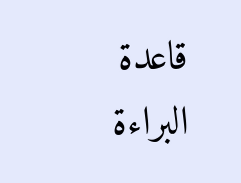قاعدة البراءة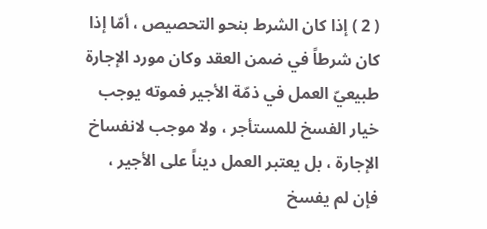( 2 ) إذا كان الشرط بنحو التحصيص ، أمّا إذا كان شرطاً في ضمن العقد وكان مورد الإجارة طبيعيّ العمل في ذمّة الأجير فموته يوجب خيار الفسخ للمستأجر ، ولا موجب لانفساخ الإجارة ، بل يعتبر العمل ديناً على الأجير ، فإن لم يفسخ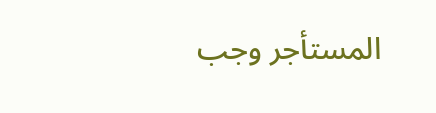المستأجر وجب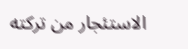الاستئجار من تركته